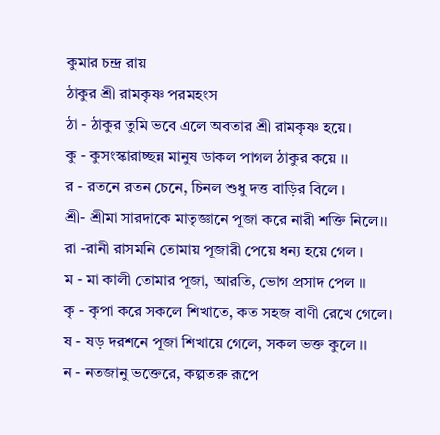কুমার চন্দ্র রায়
ঠাকুর শ্রী রামকৃষ্ণ পরমহংস
ঠা - ঠাকুর তুমি ভবে এলে অবতার শ্রী রামকৃষ্ণ হয়ে।
কু - কুসংস্কারাচ্ছন্ন মানুষ ডাকল পাগল ঠাকুর কয়ে ।।
র - রতনে রতন চেনে, চিনল শুধু দত্ত বাড়ির বিলে ।
শ্রী- শ্রীমা সারদাকে মাতৃজ্ঞানে পূজা করে নারী শক্তি নিলে।।
রা -রানী রাসমনি তোমায় পূজারী পেয়ে ধন্য হয়ে গেল ।
ম - মা কালী তোমার পূজা, আরতি, ভোগ প্রসাদ পেল ।।
কৃ - কৃপা করে সকলে শিখাতে, কত সহজ বাণী রেখে গেলে।
ষ - ষড় দরশনে পূজা শিখায়ে গেলে, সকল ভক্ত কুলে ।।
ন - নতজানু ভক্তেরে, কল্পতরু রূপে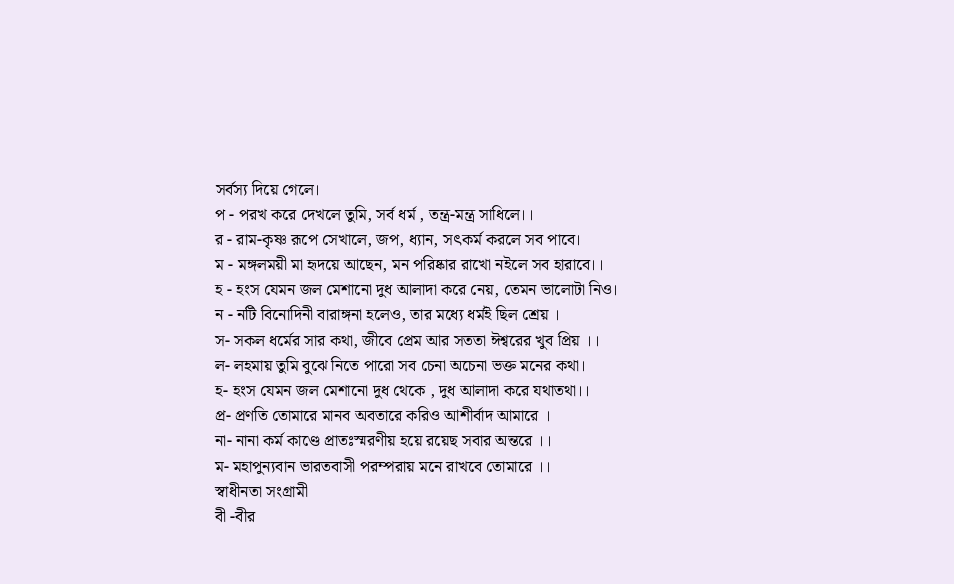সর্বস্য দিয়ে গেলে।
প - পরখ করে দেখলে তুমি, সর্ব ধর্ম , তন্ত্র-মন্ত্র সাধিলে।।
র - রাম-কৃষ্ণ রূপে সেখালে, জপ, ধ্যান, সৎকর্ম করলে সব পাবে।
ম - মঙ্গলময়ী মা হৃদয়ে আছেন, মন পরিষ্কার রাখো নইলে সব হারাবে।।
হ - হংস যেমন জল মেশানো দুধ আলাদা করে নেয়, তেমন ভালোটা নিও।
ন - নটি বিনোদিনী বারাঙ্গনা হলেও, তার মধ্যে ধর্মই ছিল শ্রেয় ।
স- সকল ধর্মের সার কথা, জীবে প্রেম আর সততা ঈশ্বরের খুব প্রিয় ।।
ল- লহমায় তুমি বুঝে নিতে পারো সব চেনা অচেনা ভক্ত মনের কথা।
হ- হংস যেমন জল মেশানো দুধ থেকে , দুধ আলাদা করে যথাতথা।।
প্র- প্রণতি তোমারে মানব অবতারে করিও আশীর্বাদ আমারে ।
না- নানা কর্ম কাণ্ডে প্রাতঃস্মরণীয় হয়ে রয়েছ সবার অন্তরে ।।
ম- মহাপুন্যবান ভারতবাসী পরম্পরায় মনে রাখবে তোমারে ।।
স্বাধীনতা সংগ্রামী
বী -বীর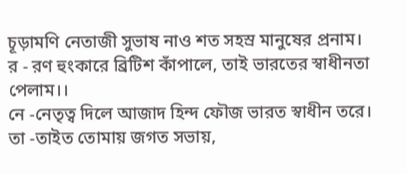চূড়ামণি নেতাজী সুভাষ নাও শত সহস্র মানুষের প্রনাম।
র - রণ হুংকারে ব্রিটিশ কাঁপালে, তাই ভারতের স্বাধীনতা পেলাম।।
নে -নেতৃত্ব দিলে আজাদ হিন্দ ফৌজ ভারত স্বাধীন তরে।
তা -তাইত তোমায় জগত সভায়,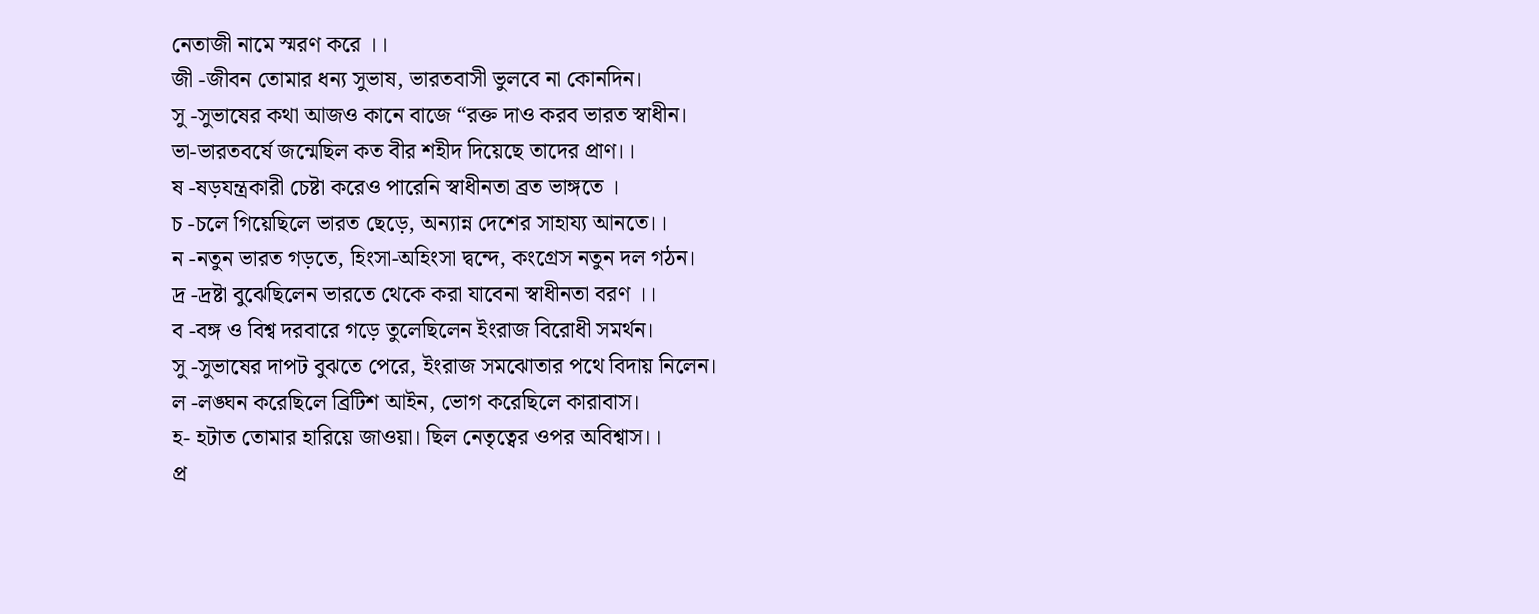নেতাজী নামে স্মরণ করে ।।
জী -জীবন তোমার ধন্য সুভাষ, ভারতবাসী ভুলবে না কোনদিন।
সু -সুভাষের কথা আজও কানে বাজে “রক্ত দাও করব ভারত স্বাধীন।
ভা-ভারতবর্ষে জন্মেছিল কত বীর শহীদ দিয়েছে তাদের প্রাণ।।
ষ -ষড়যন্ত্রকারী চেষ্টা করেও পারেনি স্বাধীনতা ব্রত ভাঙ্গতে ।
চ -চলে গিয়েছিলে ভারত ছেড়ে, অন্যান্ন দেশের সাহায্য আনতে।।
ন -নতুন ভারত গড়তে, হিংসা-অহিংসা দ্বন্দে, কংগ্রেস নতুন দল গঠন।
দ্র -দ্রষ্টা বুঝেছিলেন ভারতে থেকে করা যাবেনা স্বাধীনতা বরণ ।।
ব -বঙ্গ ও বিশ্ব দরবারে গড়ে তুলেছিলেন ইংরাজ বিরোধী সমর্থন।
সু -সুভাষের দাপট বুঝতে পেরে, ইংরাজ সমঝোতার পথে বিদায় নিলেন।
ল -লঙ্ঘন করেছিলে ব্রিটিশ আইন, ভোগ করেছিলে কারাবাস।
হ- হটাত তোমার হারিয়ে জাওয়া। ছিল নেতৃত্বের ওপর অবিশ্বাস।।
প্র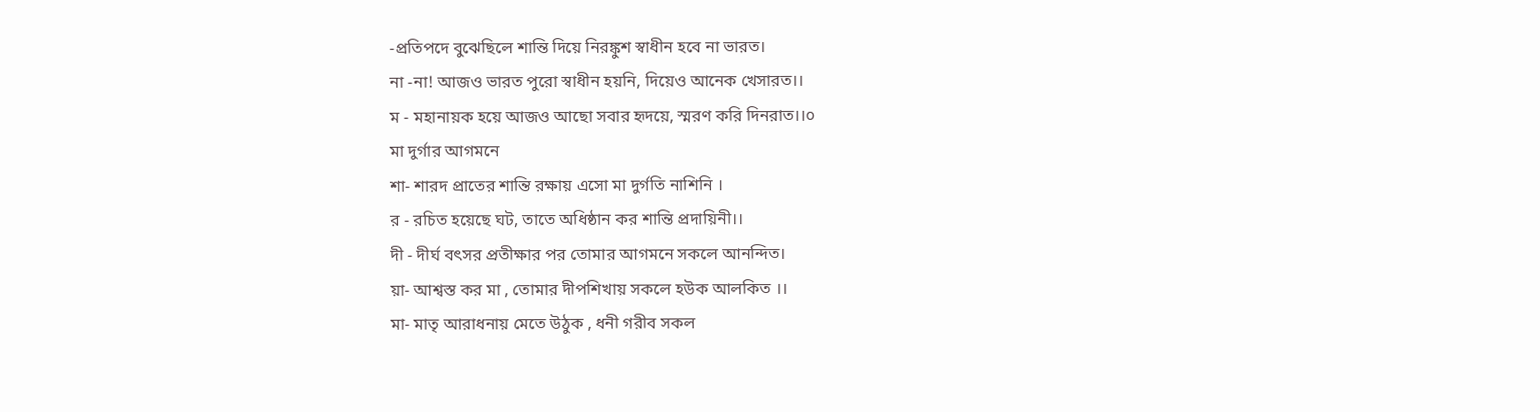-প্রতিপদে বুঝেছিলে শান্তি দিয়ে নিরঙ্কুশ স্বাধীন হবে না ভারত।
না -না! আজও ভারত পুরো স্বাধীন হয়নি, দিয়েও আনেক খেসারত।।
ম - মহানায়ক হয়ে আজও আছো সবার হৃদয়ে, স্মরণ করি দিনরাত।।০
মা দুর্গার আগমনে
শা- শারদ প্রাতের শান্তি রক্ষায় এসো মা দুর্গতি নাশিনি ।
র - রচিত হয়েছে ঘট, তাতে অধিষ্ঠান কর শান্তি প্রদায়িনী।।
দী - দীর্ঘ বৎসর প্রতীক্ষার পর তোমার আগমনে সকলে আনন্দিত।
য়া- আশ্বস্ত কর মা , তোমার দীপশিখায় সকলে হউক আলকিত ।।
মা- মাতৃ আরাধনায় মেতে উঠুক , ধনী গরীব সকল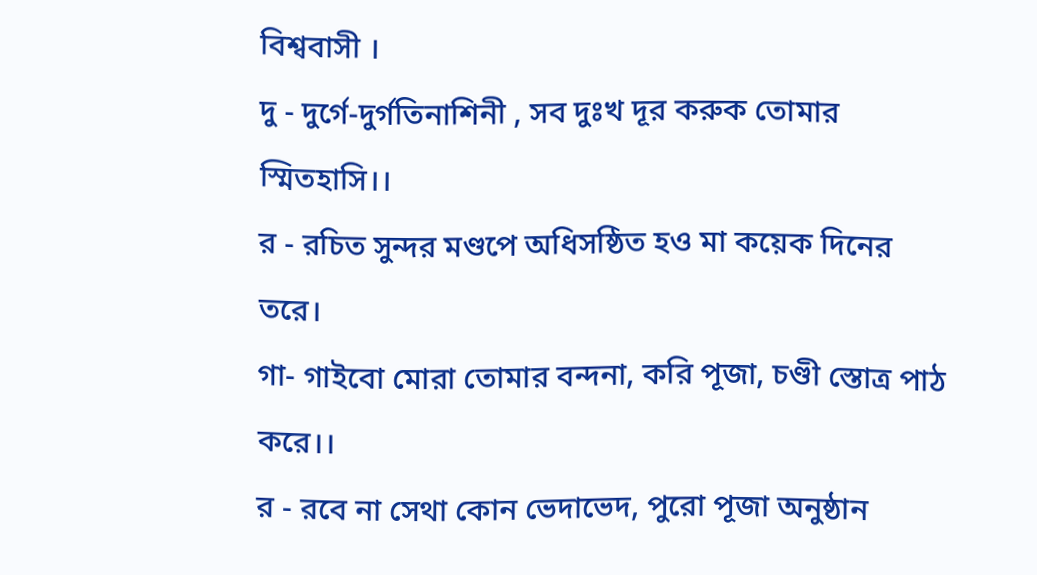বিশ্ববাসী ।
দু - দুর্গে-দুর্গতিনাশিনী , সব দুঃখ দূর করুক তোমার স্মিতহাসি।।
র - রচিত সুন্দর মণ্ডপে অধিসষ্ঠিত হও মা কয়েক দিনের তরে।
গা- গাইবো মোরা তোমার বন্দনা, করি পূজা, চণ্ডী স্তোত্র পাঠ করে।।
র - রবে না সেথা কোন ভেদাভেদ, পুরো পূজা অনুষ্ঠান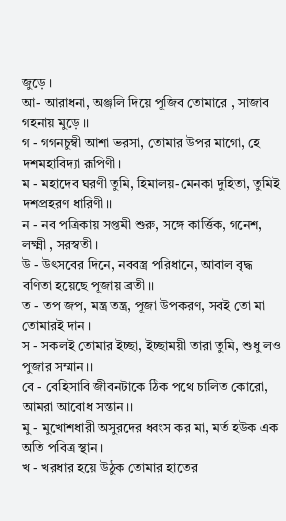জুড়ে ।
আ- আরাধনা, অঞ্জলি দিয়ে পূজিব তোমারে , সাজাব গহনায় মুড়ে ।।
গ - গগনচুম্বী আশা ভরসা, তোমার উপর মাগো, হে দশমহাবিদ্যা রূপিণী।
ম - মহাদেব ঘরণী তুমি, হিমালয়-মেনকা দুহিতা, তুমিই দশপ্রহরণ ধারিণী।।
ন - নব পত্রিকায় সপ্তমী শুরু, সঙ্গে কার্ত্তিক, গনেশ, লক্ষ্মী , সরস্বতী ।
উ - উৎসবের দিনে, নববস্ত্র পরিধানে, আবাল বৃদ্ধ বণিতা হয়েছে পূজায় ব্রতী।।
ত - তপ জপ, মন্ত্র তন্ত্র, পূজা উপকরণ, সবই তো মা তোমারই দান ।
স - সকলই তোমার ইচ্ছা, ইচ্ছাময়ী তারা তুমি, শুধু লও পুজার সম্মান।।
বে - বেহিসাবি জীবনটাকে ঠিক পথে চালিত কোরো, আমরা আবোধ সন্তান।।
মু - মুখোশধারী অসুরদের ধ্বংস কর মা, মর্ত হউক এক অতি পবিত্র স্থান।
খ - খরধার হয়ে উঠুক তোমার হাতের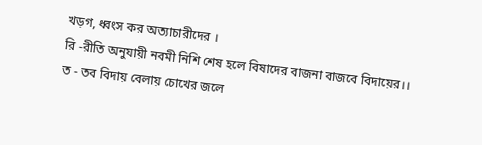খড়গ, ধ্বংস কর অত্যাচারীদের ।
রি -রীতি অনুযায়ী নবমী নিশি শেষ হলে বিষাদের বাজনা বাজবে বিদায়ের।।
ত - তব বিদায় বেলায় চোখের জলে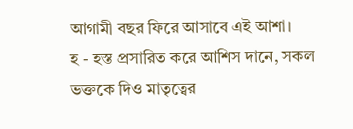আগামী বছর ফিরে আসাবে এই আশা।
হ - হস্ত প্রসারিত করে আশিস দানে, সকল ভক্তকে দিও মাতৃত্বের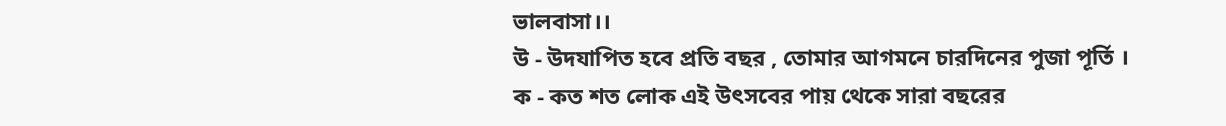ভালবাসা।।
উ - উদযাপিত হবে প্রতি বছর , তোমার আগমনে চারদিনের পুজা পূর্তি ।
ক - কত শত লোক এই উৎসবের পায় থেকে সারা বছরের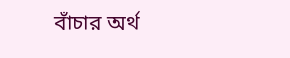বাঁচার অর্থ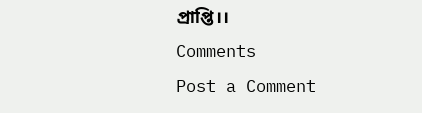প্রাপ্তি।।
Comments
Post a Comment